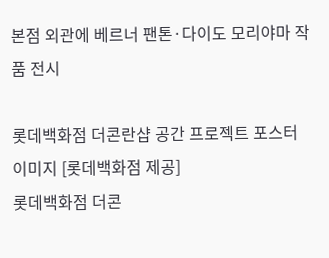본점 외관에 베르너 팬톤·다이도 모리야마 작품 전시

롯데백화점 더콘란샵 공간 프로젝트 포스터 이미지 [롯데백화점 제공]
롯데백화점 더콘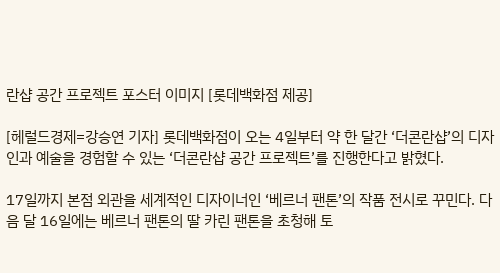란샵 공간 프로젝트 포스터 이미지 [롯데백화점 제공]

[헤럴드경제=강승연 기자] 롯데백화점이 오는 4일부터 약 한 달간 ‘더콘란샵’의 디자인과 예술을 경험할 수 있는 ‘더콘란샵 공간 프로젝트’를 진행한다고 밝혔다.

17일까지 본점 외관을 세계적인 디자이너인 ‘베르너 팬톤’의 작품 전시로 꾸민다. 다음 달 16일에는 베르너 팬톤의 딸 카린 팬톤을 초청해 토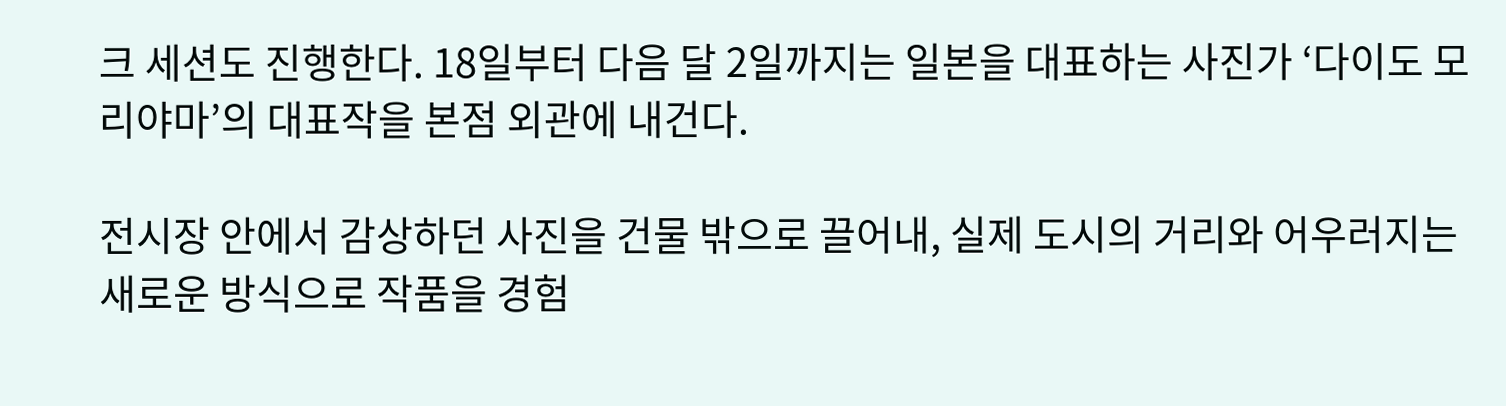크 세션도 진행한다. 18일부터 다음 달 2일까지는 일본을 대표하는 사진가 ‘다이도 모리야마’의 대표작을 본점 외관에 내건다.

전시장 안에서 감상하던 사진을 건물 밖으로 끌어내, 실제 도시의 거리와 어우러지는 새로운 방식으로 작품을 경험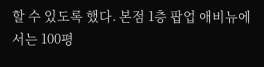할 수 있도록 했다. 본점 1층 팝업 애비뉴에서는 100평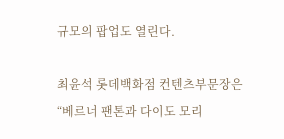규모의 팝업도 열린다.

최윤석 롯데백화점 컨텐츠부문장은 “베르너 팬톤과 다이도 모리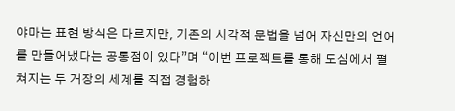야마는 표현 방식은 다르지만, 기존의 시각적 문법을 넘어 자신만의 언어를 만들어냈다는 공통점이 있다”며 “이번 프로젝트를 통해 도심에서 펼쳐지는 두 거장의 세계를 직접 경험하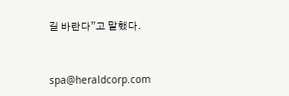길 바란다”고 말했다.


spa@heraldcorp.com